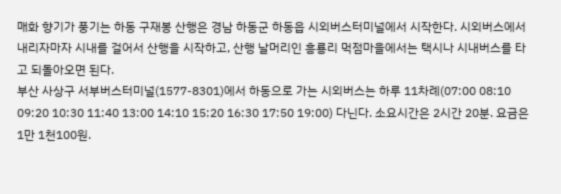매화 향기가 풍기는 하동 구재봉 산행은 경남 하동군 하동읍 시외버스터미널에서 시작한다. 시외버스에서 내리자마자 시내를 걸어서 산행을 시작하고, 산행 날머리인 흥룡리 먹점마을에서는 택시나 시내버스를 타고 되돌아오면 된다.
부산 사상구 서부버스터미널(1577-8301)에서 하동으로 가는 시외버스는 하루 11차례(07:00 08:10 09:20 10:30 11:40 13:00 14:10 15:20 16:30 17:50 19:00) 다닌다. 소요시간은 2시간 20분. 요금은 1만 1천100원.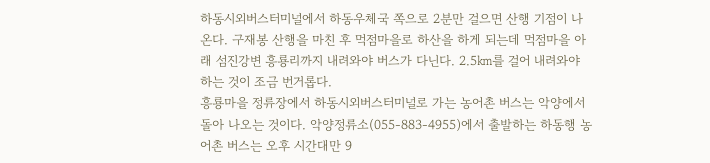하동시외버스터미널에서 하동우체국 쪽으로 2분만 걸으면 산행 기점이 나온다. 구재봉 산행을 마친 후 먹점마을로 하산을 하게 되는데 먹점마을 아래 섬진강변 흥룡리까지 내려와야 버스가 다닌다. 2.5㎞를 걸어 내려와야 하는 것이 조금 번거롭다.
흥룡마을 정류장에서 하동시외버스터미널로 가는 농어촌 버스는 악양에서 돌아 나오는 것이다. 악양정류소(055-883-4955)에서 출발하는 하동행 농어촌 버스는 오후 시간대만 9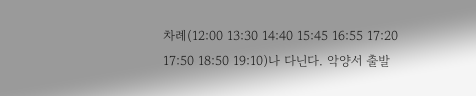차례(12:00 13:30 14:40 15:45 16:55 17:20 17:50 18:50 19:10)나 다닌다. 악양서 출발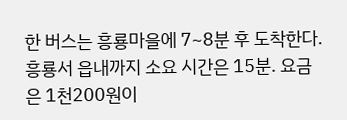한 버스는 흥룡마을에 7~8분 후 도착한다. 흥룡서 읍내까지 소요 시간은 15분. 요금은 1천200원이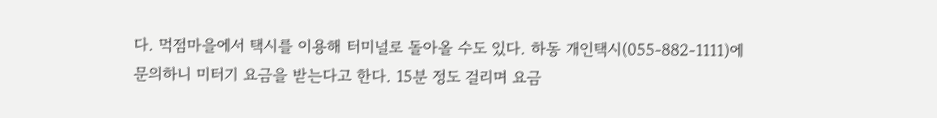다. 먹점마을에서 택시를 이용해 터미널로 돌아올 수도 있다. 하동 개인택시(055-882-1111)에 문의하니 미터기 요금을 받는다고 한다. 15분 정도 걸리며 요금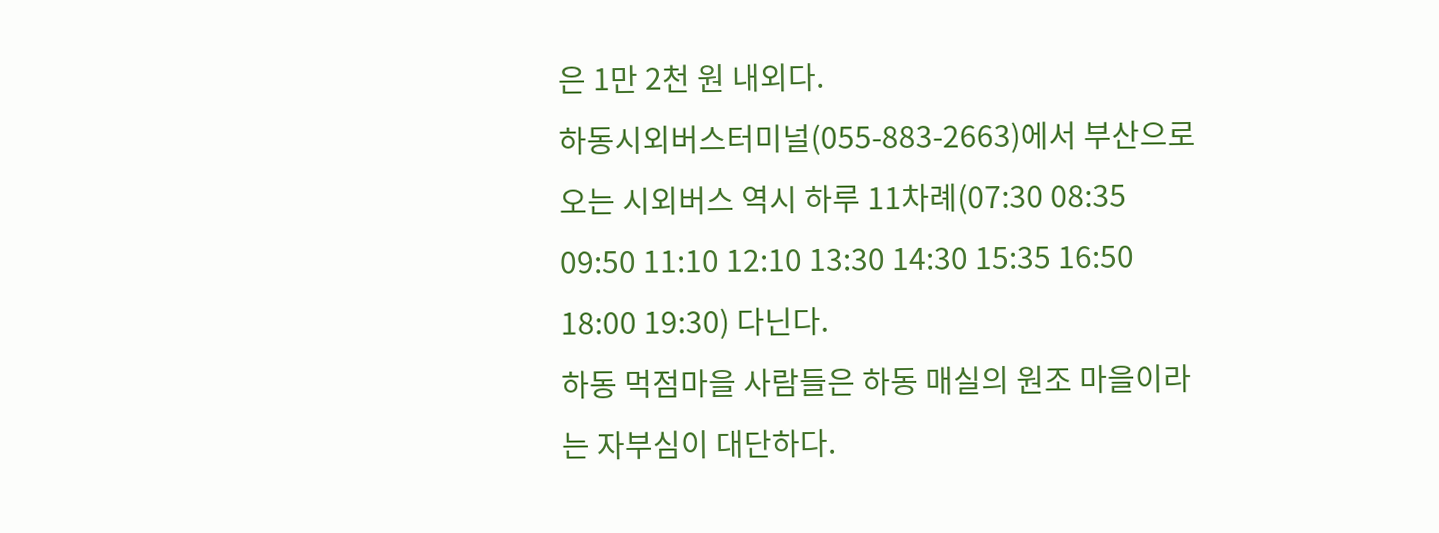은 1만 2천 원 내외다.
하동시외버스터미널(055-883-2663)에서 부산으로 오는 시외버스 역시 하루 11차례(07:30 08:35 09:50 11:10 12:10 13:30 14:30 15:35 16:50 18:00 19:30) 다닌다.
하동 먹점마을 사람들은 하동 매실의 원조 마을이라는 자부심이 대단하다.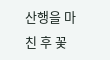산행을 마친 후 꽃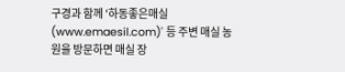구경과 함께 '하동좋은매실(www.emaesil.com)' 등 주변 매실 농원을 방문하면 매실 장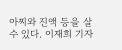아찌와 진액 등을 살 수 있다. 이재희 기자